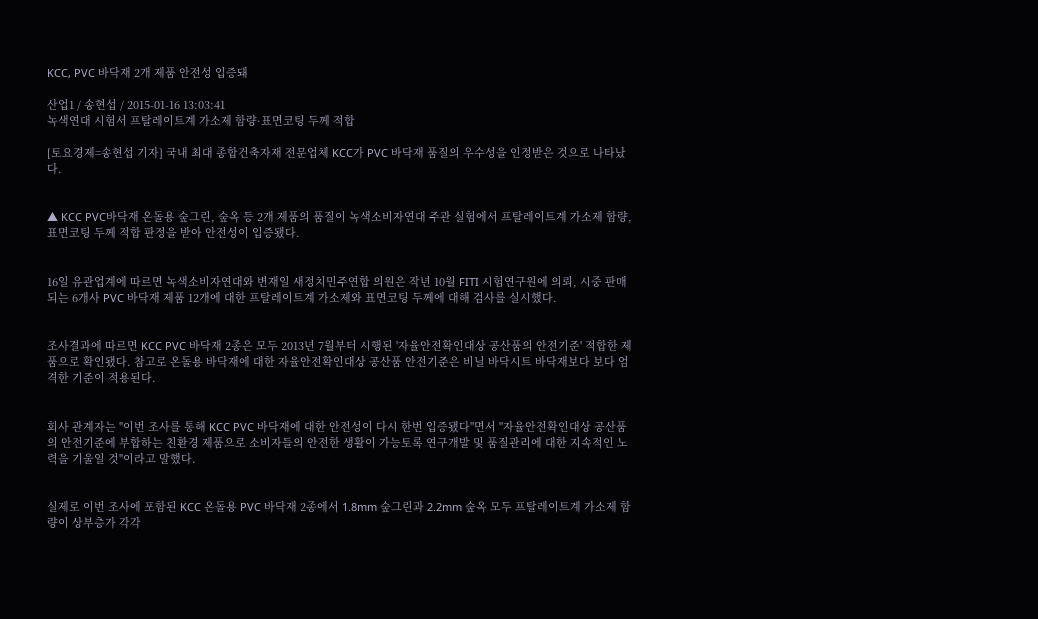KCC, PVC 바닥재 2개 제품 안전성 입증돼

산업1 / 송현섭 / 2015-01-16 13:03:41
녹색연대 시험서 프탈레이트계 가소제 함량·표면코팅 두께 적합

[토요경제=송현섭 기자] 국내 최대 종합건축자재 전문업체 KCC가 PVC 바닥재 품질의 우수성을 인정받은 것으로 나타났다.


▲ KCC PVC바닥재 온돌용 숲그린, 숲옥 등 2개 제품의 품질이 녹색소비자연대 주관 실험에서 프탈레이트계 가소제 함량, 표면코팅 두께 적합 판정을 받아 안전성이 입증됐다.


16일 유관업계에 따르면 녹색소비자연대와 변재일 새정치민주연합 의원은 작년 10월 FITI 시험연구원에 의뢰, 시중 판매되는 6개사 PVC 바닥재 제품 12개에 대한 프탈레이트계 가소제와 표면코팅 두께에 대해 검사를 실시했다.


조사결과에 따르면 KCC PVC 바닥재 2종은 모두 2013년 7월부터 시행된 '자율안전확인대상 공산품의 안전기준' 적합한 제품으로 확인됐다. 참고로 온돌용 바닥재에 대한 자율안전확인대상 공산품 안전기준은 비닐 바닥시트 바닥재보다 보다 엄격한 기준이 적용된다.


회사 관계자는 "이번 조사를 통해 KCC PVC 바닥재에 대한 안전성이 다시 한번 입증됐다"면서 "자율안전확인대상 공산품의 안전기준에 부합하는 친환경 제품으로 소비자들의 안전한 생활이 가능토록 연구개발 및 품질관리에 대한 지속적인 노력을 기울일 것"이라고 말했다.


실제로 이번 조사에 포함된 KCC 온돌용 PVC 바닥재 2종에서 1.8mm 숲그린과 2.2mm 숲옥 모두 프탈레이트계 가소제 함량이 상부층가 각각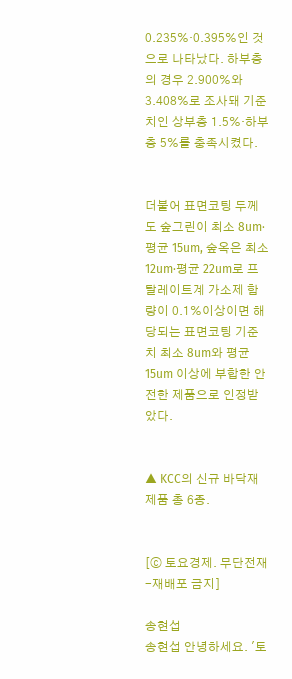0.235%·0.395%인 것으로 나타났다. 하부층의 경우 2.900%와 3.408%로 조사돼 기준치인 상부층 1.5%·하부층 5%를 충족시켰다.


더불어 표면코팅 두께도 숲그린이 최소 8um·평균 15um, 숲옥은 최소 12um·평균 22um로 프탈레이트계 가소제 함량이 0.1%이상이면 해당되는 표면코팅 기준치 최소 8um와 평균 15um 이상에 부합한 안전한 제품으로 인정받았다.


▲ KCC의 신규 바닥재 제품 총 6종.


[ⓒ 토요경제. 무단전재-재배포 금지]

송현섭
송현섭 안녕하세요. '토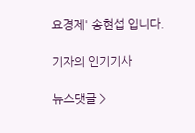요경제' 송현섭 입니다.

기자의 인기기사

뉴스댓글 >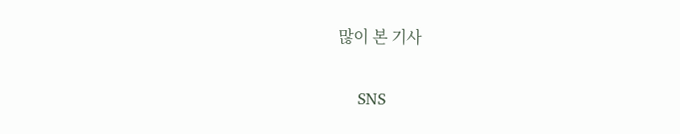많이 본 기사

    SNS